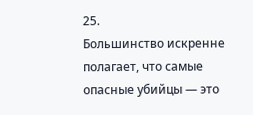25.
Большинство искренне полагает, что самые опасные убийцы — это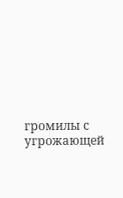громилы с угрожающей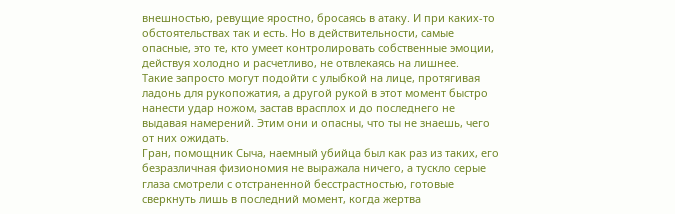внешностью, ревущие яростно, бросаясь в атаку. И при каких-то обстоятельствах так и есть. Но в действительности, самые опасные, это те, кто умеет контролировать собственные эмоции, действуя холодно и расчетливо, не отвлекаясь на лишнее.
Такие запросто могут подойти с улыбкой на лице, протягивая ладонь для рукопожатия, а другой рукой в этот момент быстро нанести удар ножом, застав врасплох и до последнего не выдавая намерений. Этим они и опасны, что ты не знаешь, чего от них ожидать.
Гран, помощник Сыча, наемный убийца был как раз из таких, его безразличная физиономия не выражала ничего, а тускло серые глаза смотрели с отстраненной бесстрастностью, готовые сверкнуть лишь в последний момент, когда жертва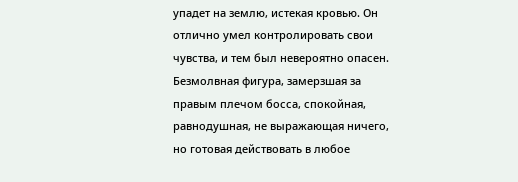упадет на землю, истекая кровью. Он отлично умел контролировать свои чувства, и тем был невероятно опасен.
Безмолвная фигура, замерзшая за правым плечом босса, спокойная, равнодушная, не выражающая ничего, но готовая действовать в любое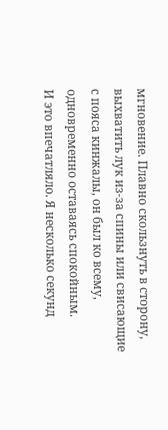мгновение. Плавно скользнуть в сторону, выхватить лук из-за спины или свисающие с пояса кинжалы, он был ко всему, одновременно оставаясь спокойным.
И это впечатляло. Я несколько секунд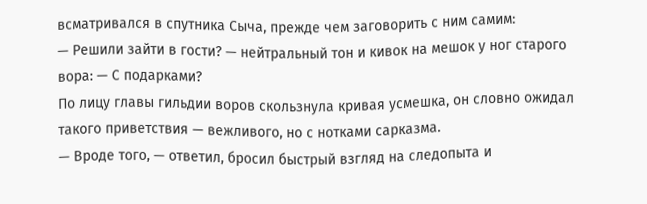всматривался в спутника Сыча, прежде чем заговорить с ним самим:
— Решили зайти в гости? — нейтральный тон и кивок на мешок у ног старого вора: — С подарками?
По лицу главы гильдии воров скользнула кривая усмешка, он словно ожидал такого приветствия — вежливого, но с нотками сарказма.
— Вроде того, — ответил, бросил быстрый взгляд на следопыта и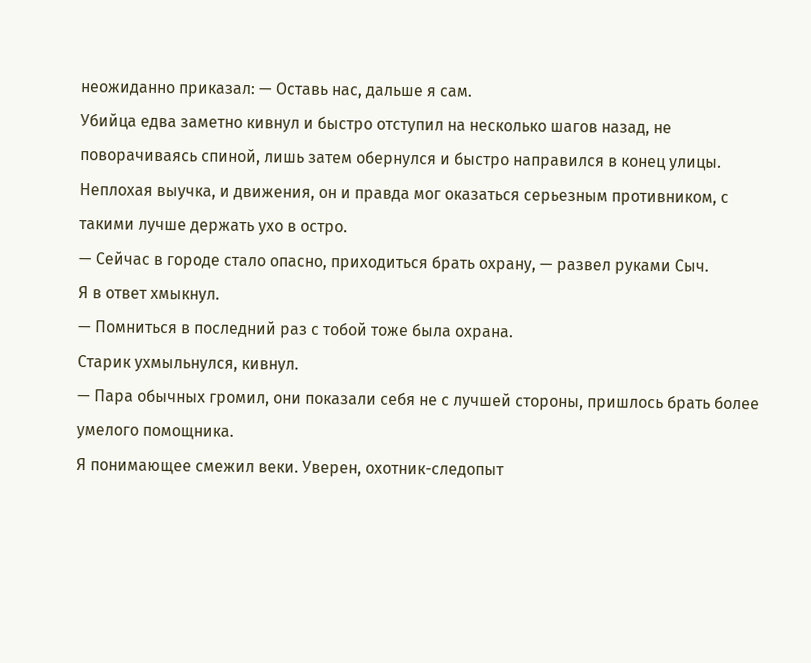неожиданно приказал: — Оставь нас, дальше я сам.
Убийца едва заметно кивнул и быстро отступил на несколько шагов назад, не поворачиваясь спиной, лишь затем обернулся и быстро направился в конец улицы.
Неплохая выучка, и движения, он и правда мог оказаться серьезным противником, с такими лучше держать ухо в остро.
— Сейчас в городе стало опасно, приходиться брать охрану, — развел руками Сыч.
Я в ответ хмыкнул.
— Помниться в последний раз с тобой тоже была охрана.
Старик ухмыльнулся, кивнул.
— Пара обычных громил, они показали себя не с лучшей стороны, пришлось брать более умелого помощника.
Я понимающее смежил веки. Уверен, охотник-следопыт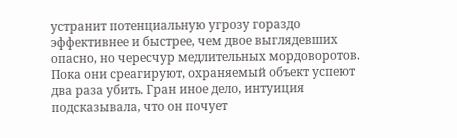устранит потенциальную угрозу гораздо эффективнее и быстрее, чем двое выглядевших опасно, но чересчур медлительных мордоворотов. Пока они среагируют, охраняемый объект успеют два раза убить. Гран иное дело, интуиция подсказывала, что он почует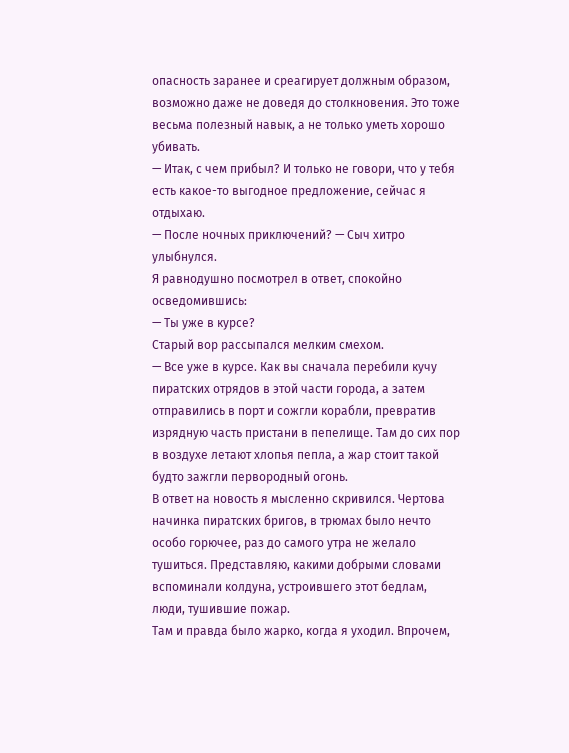опасность заранее и среагирует должным образом, возможно даже не доведя до столкновения. Это тоже весьма полезный навык, а не только уметь хорошо убивать.
— Итак, с чем прибыл? И только не говори, что у тебя есть какое-то выгодное предложение, сейчас я отдыхаю.
— После ночных приключений? — Сыч хитро улыбнулся.
Я равнодушно посмотрел в ответ, спокойно осведомившись:
— Ты уже в курсе?
Старый вор рассыпался мелким смехом.
— Все уже в курсе. Как вы сначала перебили кучу пиратских отрядов в этой части города, а затем отправились в порт и сожгли корабли, превратив изрядную часть пристани в пепелище. Там до сих пор в воздухе летают хлопья пепла, а жар стоит такой будто зажгли первородный огонь.
В ответ на новость я мысленно скривился. Чертова начинка пиратских бригов, в трюмах было нечто особо горючее, раз до самого утра не желало тушиться. Представляю, какими добрыми словами вспоминали колдуна, устроившего этот бедлам, люди, тушившие пожар.
Там и правда было жарко, когда я уходил. Впрочем,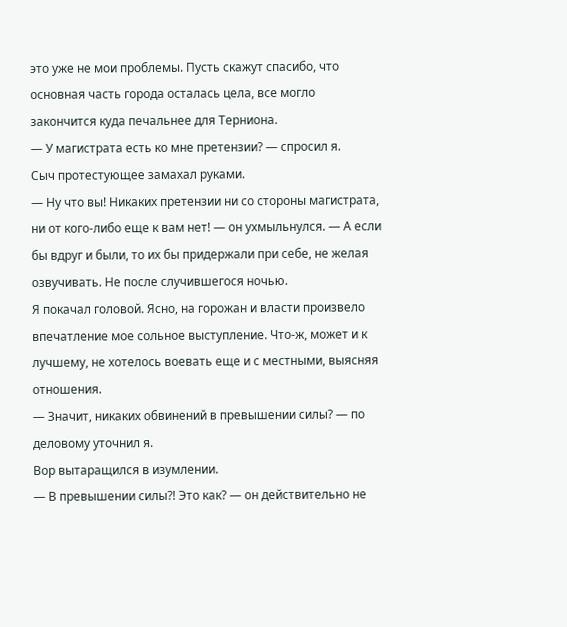это уже не мои проблемы. Пусть скажут спасибо, что основная часть города осталась цела, все могло закончится куда печальнее для Терниона.
— У магистрата есть ко мне претензии? — спросил я.
Сыч протестующее замахал руками.
— Ну что вы! Никаких претензии ни со стороны магистрата, ни от кого-либо еще к вам нет! — он ухмыльнулся. — А если бы вдруг и были, то их бы придержали при себе, не желая озвучивать. Не после случившегося ночью.
Я покачал головой. Ясно, на горожан и власти произвело впечатление мое сольное выступление. Что-ж, может и к лучшему, не хотелось воевать еще и с местными, выясняя отношения.
— Значит, никаких обвинений в превышении силы? — по деловому уточнил я.
Вор вытаращился в изумлении.
— В превышении силы⁈ Это как? — он действительно не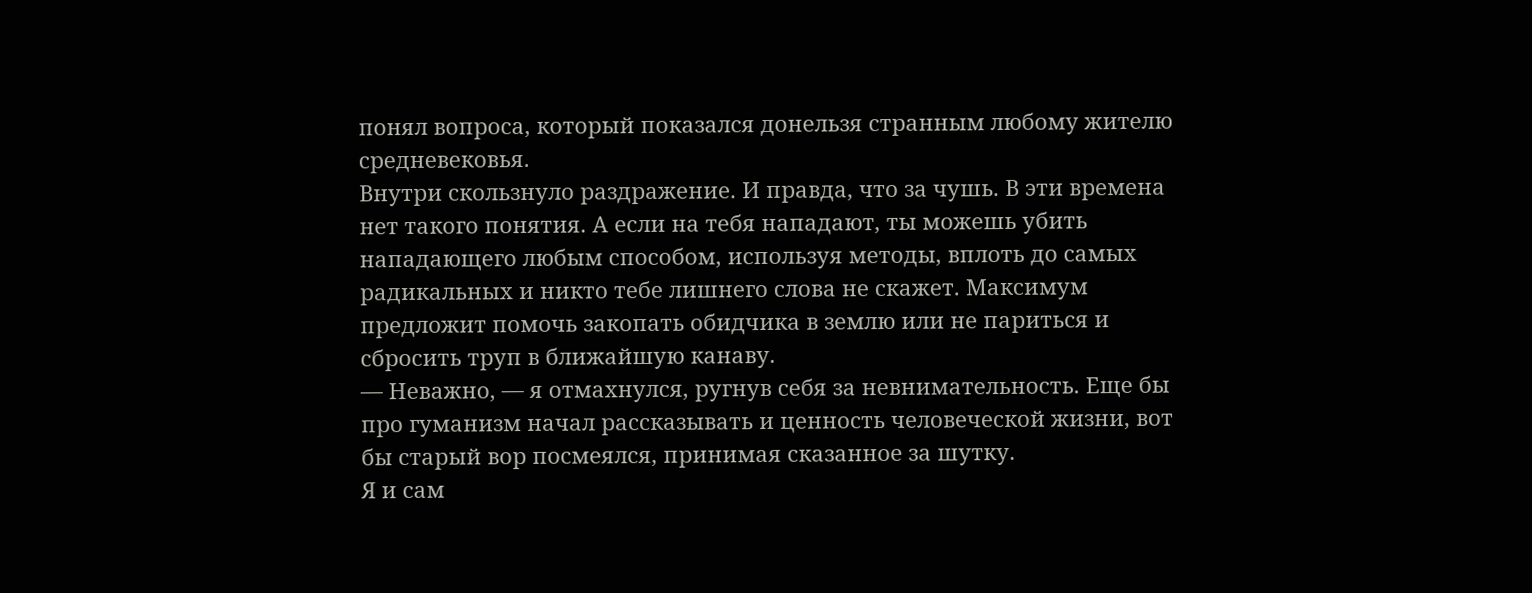понял вопроса, который показался донельзя странным любому жителю средневековья.
Внутри скользнуло раздражение. И правда, что за чушь. В эти времена нет такого понятия. А если на тебя нападают, ты можешь убить нападающего любым способом, используя методы, вплоть до самых радикальных и никто тебе лишнего слова не скажет. Максимум предложит помочь закопать обидчика в землю или не париться и сбросить труп в ближайшую канаву.
— Неважно, — я отмахнулся, ругнув себя за невнимательность. Еще бы про гуманизм начал рассказывать и ценность человеческой жизни, вот бы старый вор посмеялся, принимая сказанное за шутку.
Я и сам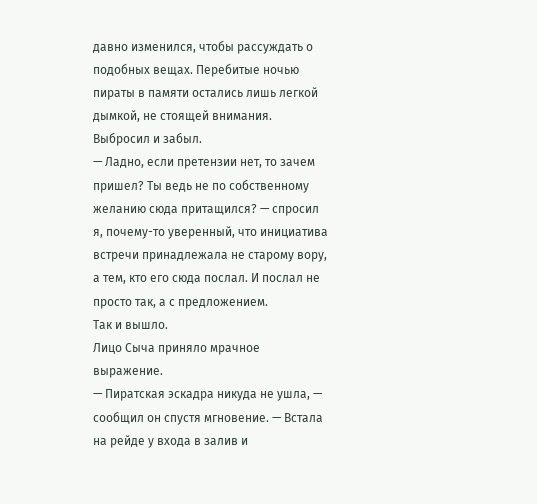давно изменился, чтобы рассуждать о подобных вещах. Перебитые ночью пираты в памяти остались лишь легкой дымкой, не стоящей внимания. Выбросил и забыл.
— Ладно, если претензии нет, то зачем пришел? Ты ведь не по собственному желанию сюда притащился? — спросил я, почему-то уверенный, что инициатива встречи принадлежала не старому вору, а тем, кто его сюда послал. И послал не просто так, а с предложением.
Так и вышло.
Лицо Сыча приняло мрачное выражение.
— Пиратская эскадра никуда не ушла, — сообщил он спустя мгновение. — Встала на рейде у входа в залив и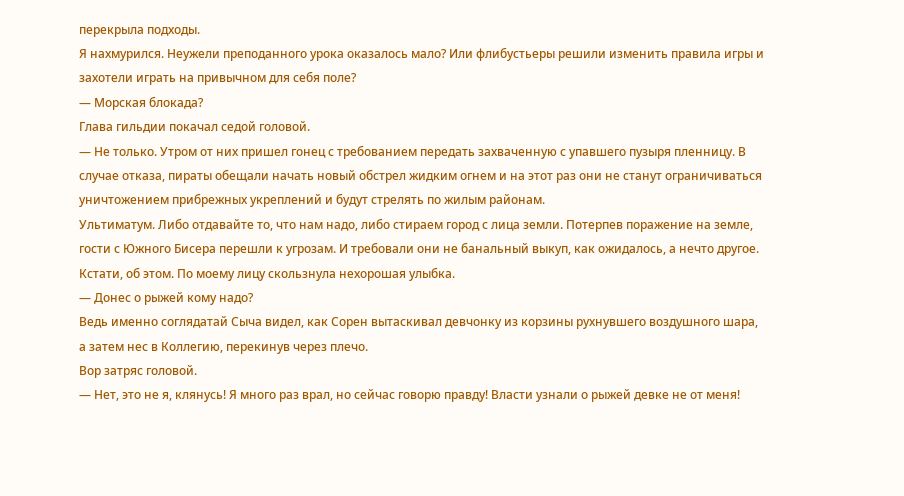перекрыла подходы.
Я нахмурился. Неужели преподанного урока оказалось мало? Или флибустьеры решили изменить правила игры и захотели играть на привычном для себя поле?
— Морская блокада?
Глава гильдии покачал седой головой.
— Не только. Утром от них пришел гонец с требованием передать захваченную с упавшего пузыря пленницу. В случае отказа, пираты обещали начать новый обстрел жидким огнем и на этот раз они не станут ограничиваться уничтожением прибрежных укреплений и будут стрелять по жилым районам.
Ультиматум. Либо отдавайте то, что нам надо, либо стираем город с лица земли. Потерпев поражение на земле, гости с Южного Бисера перешли к угрозам. И требовали они не банальный выкуп, как ожидалось, а нечто другое.
Кстати, об этом. По моему лицу скользнула нехорошая улыбка.
— Донес о рыжей кому надо?
Ведь именно соглядатай Сыча видел, как Сорен вытаскивал девчонку из корзины рухнувшего воздушного шара, а затем нес в Коллегию, перекинув через плечо.
Вор затряс головой.
— Нет, это не я, клянусь! Я много раз врал, но сейчас говорю правду! Власти узнали о рыжей девке не от меня!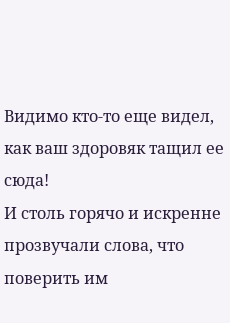Видимо кто-то еще видел, как ваш здоровяк тащил ее сюда!
И столь горячо и искренне прозвучали слова, что поверить им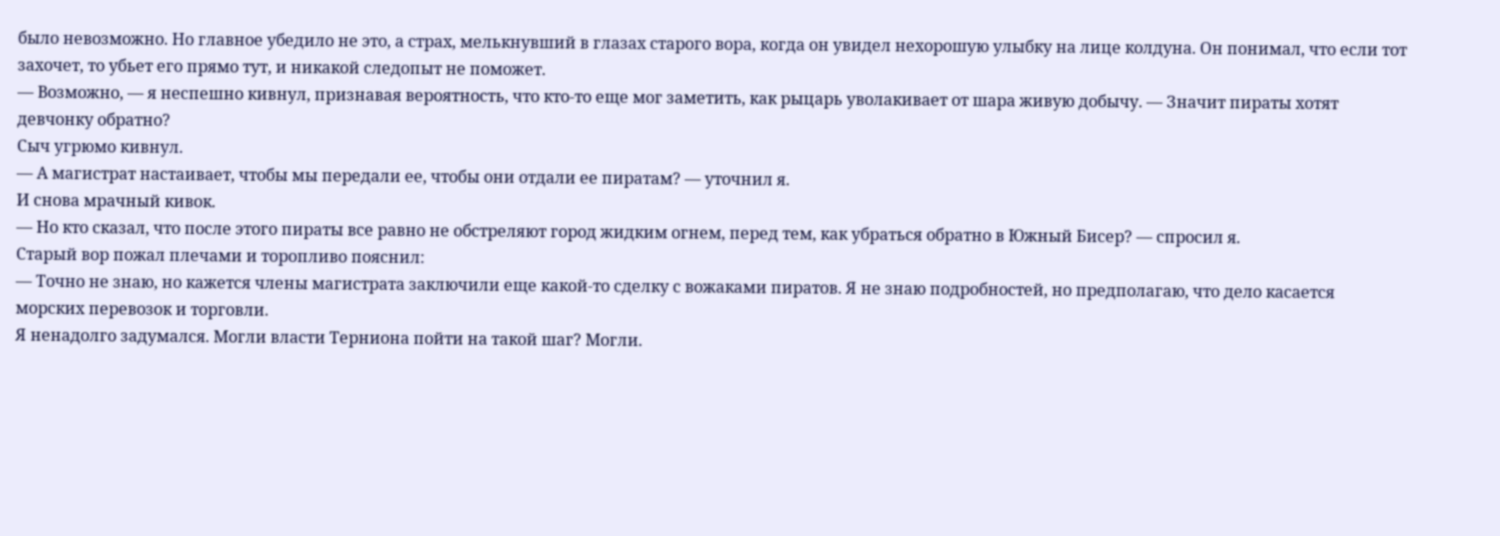было невозможно. Но главное убедило не это, а страх, мелькнувший в глазах старого вора, когда он увидел нехорошую улыбку на лице колдуна. Он понимал, что если тот захочет, то убьет его прямо тут, и никакой следопыт не поможет.
— Возможно, — я неспешно кивнул, признавая вероятность, что кто-то еще мог заметить, как рыцарь уволакивает от шара живую добычу. — Значит пираты хотят девчонку обратно?
Сыч угрюмо кивнул.
— А магистрат настаивает, чтобы мы передали ее, чтобы они отдали ее пиратам? — уточнил я.
И снова мрачный кивок.
— Но кто сказал, что после этого пираты все равно не обстреляют город жидким огнем, перед тем, как убраться обратно в Южный Бисер? — спросил я.
Старый вор пожал плечами и торопливо пояснил:
— Точно не знаю, но кажется члены магистрата заключили еще какой-то сделку с вожаками пиратов. Я не знаю подробностей, но предполагаю, что дело касается морских перевозок и торговли.
Я ненадолго задумался. Могли власти Терниона пойти на такой шаг? Могли.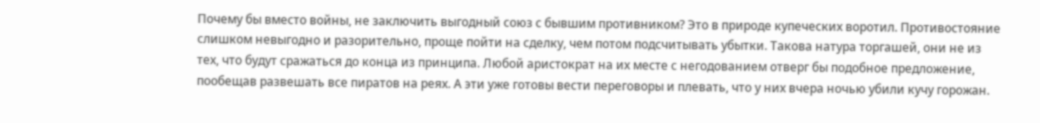Почему бы вместо войны, не заключить выгодный союз с бывшим противником? Это в природе купеческих воротил. Противостояние слишком невыгодно и разорительно, проще пойти на сделку, чем потом подсчитывать убытки. Такова натура торгашей, они не из тех, что будут сражаться до конца из принципа. Любой аристократ на их месте с негодованием отверг бы подобное предложение, пообещав развешать все пиратов на реях. А эти уже готовы вести переговоры и плевать, что у них вчера ночью убили кучу горожан.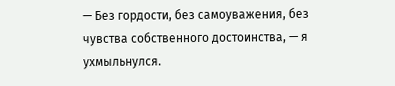— Без гордости, без самоуважения, без чувства собственного достоинства, — я ухмыльнулся.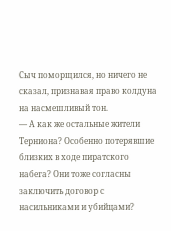Сыч поморщился, но ничего не сказал, признавая право колдуна на насмешливый тон.
— А как же остальные жители Терниона? Особенно потерявшие близких в ходе пиратского набега? Они тоже согласны заключить договор с насильниками и убийцами?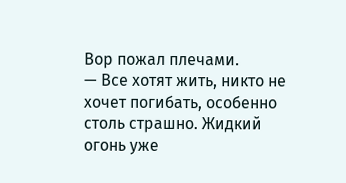Вор пожал плечами.
— Все хотят жить, никто не хочет погибать, особенно столь страшно. Жидкий огонь уже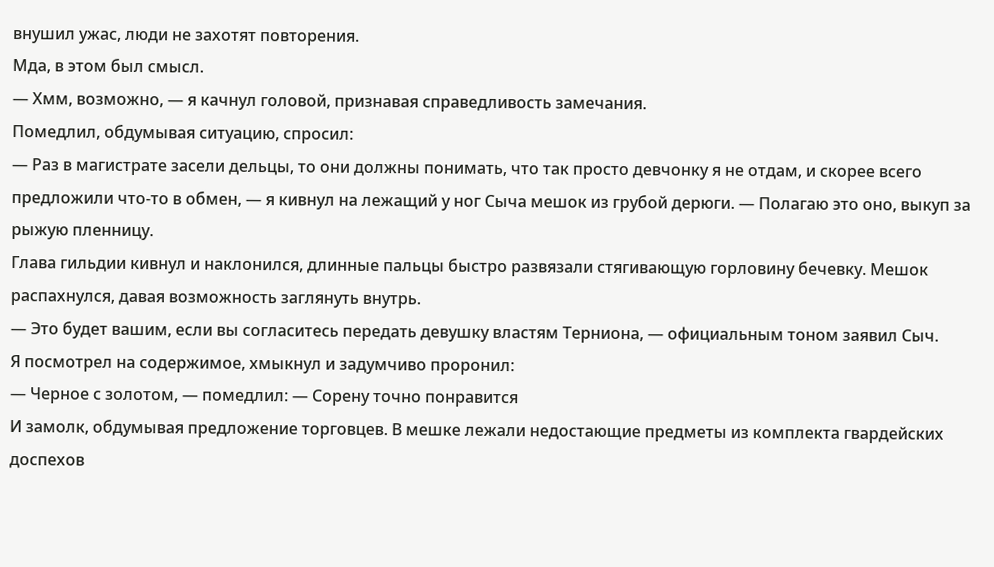внушил ужас, люди не захотят повторения.
Мда, в этом был смысл.
— Хмм, возможно, — я качнул головой, признавая справедливость замечания.
Помедлил, обдумывая ситуацию, спросил:
— Раз в магистрате засели дельцы, то они должны понимать, что так просто девчонку я не отдам, и скорее всего предложили что-то в обмен, — я кивнул на лежащий у ног Сыча мешок из грубой дерюги. — Полагаю это оно, выкуп за рыжую пленницу.
Глава гильдии кивнул и наклонился, длинные пальцы быстро развязали стягивающую горловину бечевку. Мешок распахнулся, давая возможность заглянуть внутрь.
— Это будет вашим, если вы согласитесь передать девушку властям Терниона, — официальным тоном заявил Сыч.
Я посмотрел на содержимое, хмыкнул и задумчиво проронил:
— Черное с золотом, — помедлил: — Сорену точно понравится
И замолк, обдумывая предложение торговцев. В мешке лежали недостающие предметы из комплекта гвардейских доспехов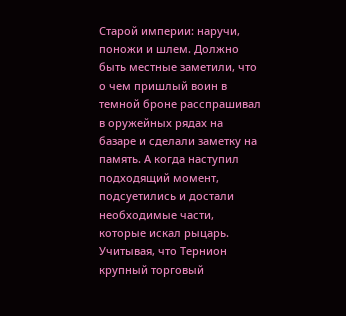Старой империи: наручи, поножи и шлем. Должно быть местные заметили, что о чем пришлый воин в темной броне расспрашивал в оружейных рядах на базаре и сделали заметку на память. А когда наступил подходящий момент, подсуетились и достали необходимые части, которые искал рыцарь. Учитывая, что Тернион крупный торговый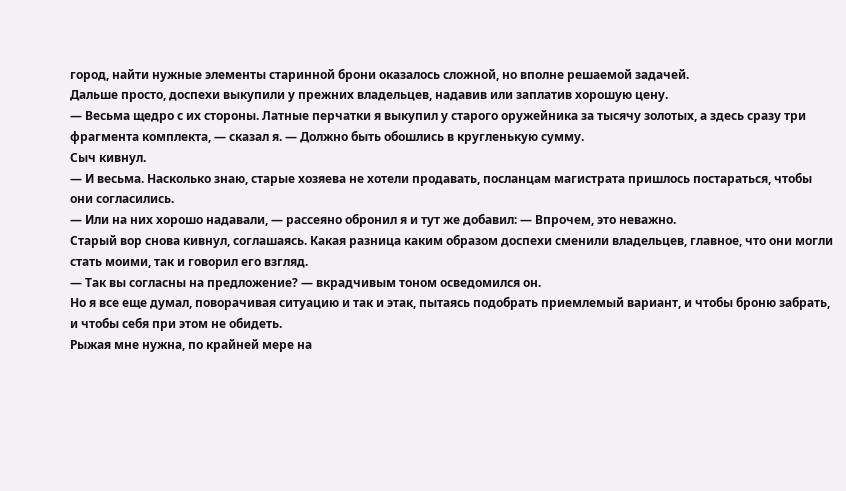город, найти нужные элементы старинной брони оказалось сложной, но вполне решаемой задачей.
Дальше просто, доспехи выкупили у прежних владельцев, надавив или заплатив хорошую цену.
— Весьма щедро с их стороны. Латные перчатки я выкупил у старого оружейника за тысячу золотых, а здесь сразу три фрагмента комплекта, — сказал я. — Должно быть обошлись в кругленькую сумму.
Сыч кивнул.
— И весьма. Насколько знаю, старые хозяева не хотели продавать, посланцам магистрата пришлось постараться, чтобы они согласились.
— Или на них хорошо надавали, — рассеяно обронил я и тут же добавил: — Впрочем, это неважно.
Старый вор снова кивнул, соглашаясь. Какая разница каким образом доспехи сменили владельцев, главное, что они могли стать моими, так и говорил его взгляд.
— Так вы согласны на предложение? — вкрадчивым тоном осведомился он.
Но я все еще думал, поворачивая ситуацию и так и этак, пытаясь подобрать приемлемый вариант, и чтобы броню забрать, и чтобы себя при этом не обидеть.
Рыжая мне нужна, по крайней мере на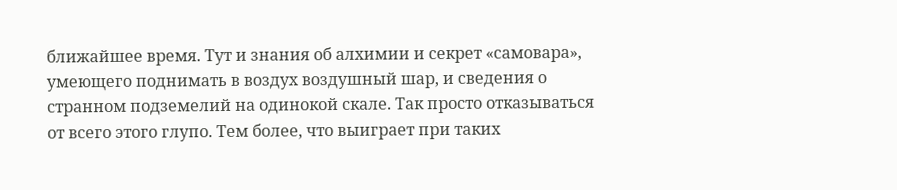ближайшее время. Тут и знания об алхимии и секрет «самовара», умеющего поднимать в воздух воздушный шар, и сведения о странном подземелий на одинокой скале. Так просто отказываться от всего этого глупо. Тем более, что выиграет при таких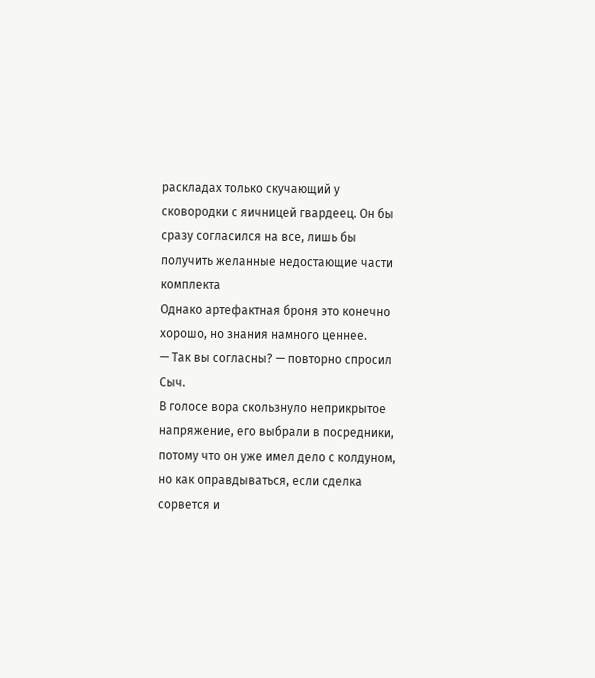раскладах только скучающий у сковородки с яичницей гвардеец. Он бы сразу согласился на все, лишь бы получить желанные недостающие части комплекта
Однако артефактная броня это конечно хорошо, но знания намного ценнее.
— Так вы согласны? — повторно спросил Сыч.
В голосе вора скользнуло неприкрытое напряжение, его выбрали в посредники, потому что он уже имел дело с колдуном, но как оправдываться, если сделка сорвется и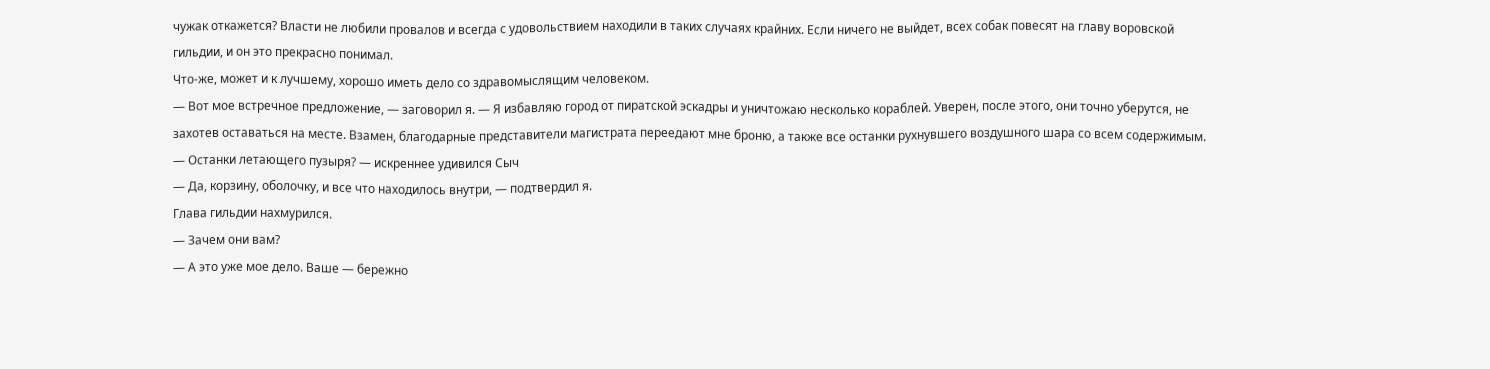чужак откажется? Власти не любили провалов и всегда с удовольствием находили в таких случаях крайних. Если ничего не выйдет, всех собак повесят на главу воровской гильдии, и он это прекрасно понимал.
Что-же, может и к лучшему, хорошо иметь дело со здравомыслящим человеком.
— Вот мое встречное предложение, — заговорил я. — Я избавляю город от пиратской эскадры и уничтожаю несколько кораблей. Уверен, после этого, они точно уберутся, не захотев оставаться на месте. Взамен, благодарные представители магистрата переедают мне броню, а также все останки рухнувшего воздушного шара со всем содержимым.
— Останки летающего пузыря? — искреннее удивился Сыч
— Да, корзину, оболочку, и все что находилось внутри, — подтвердил я.
Глава гильдии нахмурился.
— Зачем они вам?
— А это уже мое дело. Ваше — бережно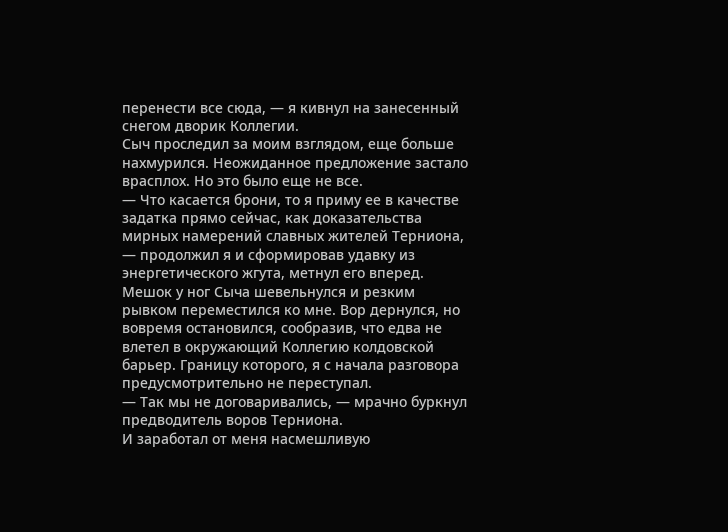перенести все сюда, — я кивнул на занесенный снегом дворик Коллегии.
Сыч проследил за моим взглядом, еще больше нахмурился. Неожиданное предложение застало врасплох. Но это было еще не все.
— Что касается брони, то я приму ее в качестве задатка прямо сейчас, как доказательства мирных намерений славных жителей Терниона, — продолжил я и сформировав удавку из энергетического жгута, метнул его вперед.
Мешок у ног Сыча шевельнулся и резким рывком переместился ко мне. Вор дернулся, но вовремя остановился, сообразив, что едва не влетел в окружающий Коллегию колдовской барьер. Границу которого, я с начала разговора предусмотрительно не переступал.
— Так мы не договаривались, — мрачно буркнул предводитель воров Терниона.
И заработал от меня насмешливую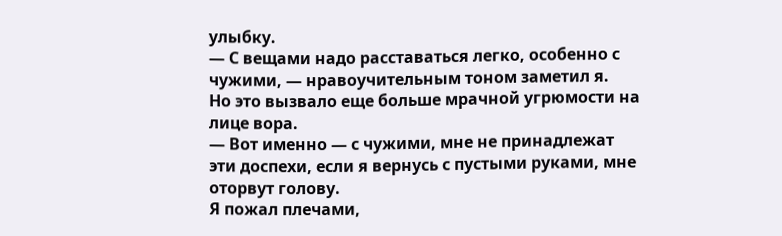улыбку.
— С вещами надо расставаться легко, особенно с чужими, — нравоучительным тоном заметил я.
Но это вызвало еще больше мрачной угрюмости на лице вора.
— Вот именно — с чужими, мне не принадлежат эти доспехи, если я вернусь с пустыми руками, мне оторвут голову.
Я пожал плечами,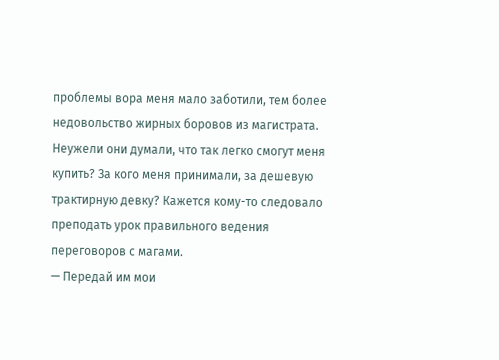проблемы вора меня мало заботили, тем более недовольство жирных боровов из магистрата. Неужели они думали, что так легко смогут меня купить? За кого меня принимали, за дешевую трактирную девку? Кажется кому-то следовало преподать урок правильного ведения переговоров с магами.
— Передай им мои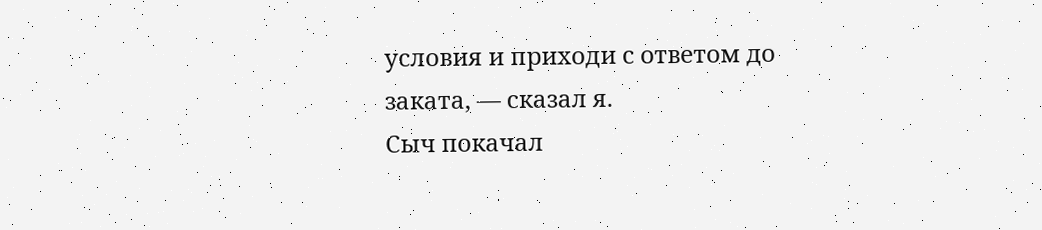условия и приходи с ответом до заката, — сказал я.
Сыч покачал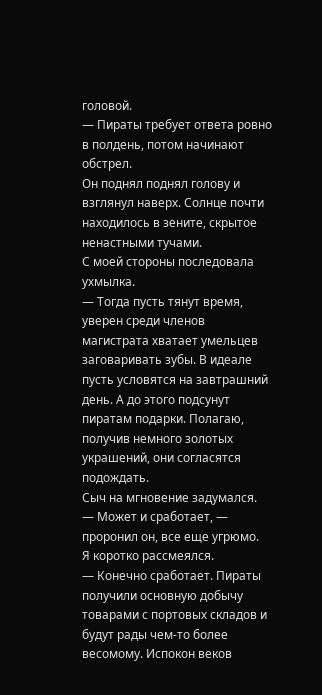головой.
— Пираты требует ответа ровно в полдень, потом начинают обстрел.
Он поднял поднял голову и взглянул наверх. Солнце почти находилось в зените, скрытое ненастными тучами.
С моей стороны последовала ухмылка.
— Тогда пусть тянут время, уверен среди членов магистрата хватает умельцев заговаривать зубы. В идеале пусть условятся на завтрашний день. А до этого подсунут пиратам подарки. Полагаю, получив немного золотых украшений, они согласятся подождать.
Сыч на мгновение задумался.
— Может и сработает, — проронил он, все еще угрюмо.
Я коротко рассмеялся.
— Конечно сработает. Пираты получили основную добычу товарами с портовых складов и будут рады чем-то более весомому. Испокон веков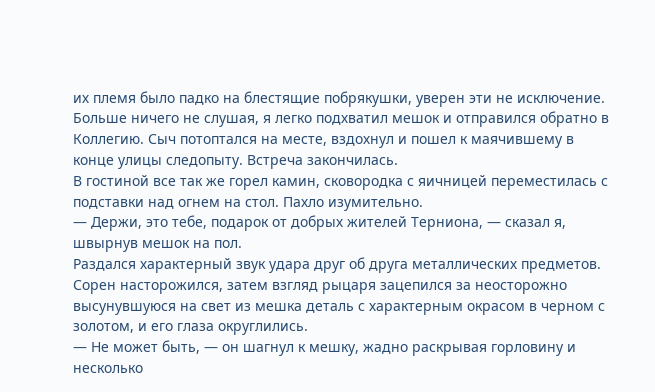их племя было падко на блестящие побрякушки, уверен эти не исключение.
Больше ничего не слушая, я легко подхватил мешок и отправился обратно в Коллегию. Сыч потоптался на месте, вздохнул и пошел к маячившему в конце улицы следопыту. Встреча закончилась.
В гостиной все так же горел камин, сковородка с яичницей переместилась с подставки над огнем на стол. Пахло изумительно.
— Держи, это тебе, подарок от добрых жителей Терниона, — сказал я, швырнув мешок на пол.
Раздался характерный звук удара друг об друга металлических предметов. Сорен насторожился, затем взгляд рыцаря зацепился за неосторожно высунувшуюся на свет из мешка деталь с характерным окрасом в черном с золотом, и его глаза округлились.
— Не может быть, — он шагнул к мешку, жадно раскрывая горловину и несколько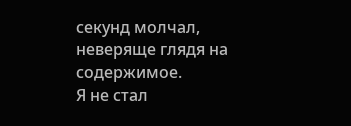секунд молчал, неверяще глядя на содержимое.
Я не стал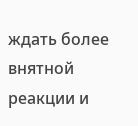ждать более внятной реакции и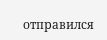отправился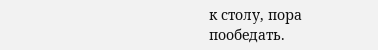к столу, пора пообедать.